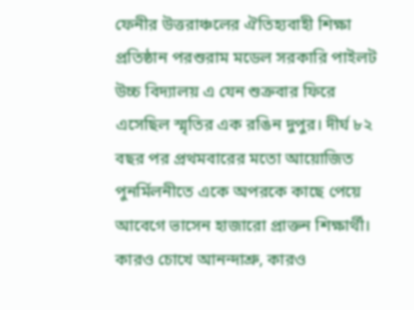ফেনীর উত্তরাঞ্চলের ঐতিহ্যবাহী শিক্ষা প্রতিষ্ঠান পরশুরাম মডেল সরকারি পাইলট উচ্চ বিদ্যালয় এ যেন শুক্রবার ফিরে এসেছিল স্মৃতির এক রঙিন দুপুর। দীর্ঘ ৮২ বছর পর প্রথমবারের মতো আয়োজিত পুনর্মিলনীতে একে অপরকে কাছে পেয়ে আবেগে ভাসেন হাজারো প্রাক্তন শিক্ষার্থী। কারও চোখে আনন্দাশ্রু, কারও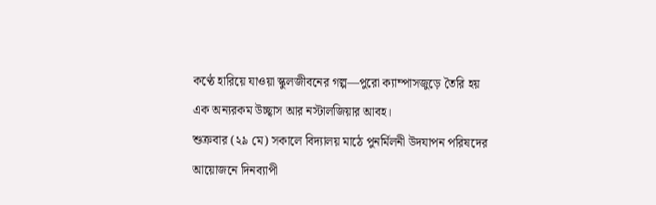কণ্ঠে হারিয়ে যাওয়া স্কুলজীবনের গল্প—পুরো ক্যাম্পাসজুড়ে তৈরি হয় এক অন্যরকম উচ্ছ্বাস আর নস্টালজিয়ার আবহ।
শুক্রবার (২৯ মে) সকালে বিদ্যালয় মাঠে পুনর্মিলনী উদযাপন পরিষদের আয়োজনে দিনব্যাপী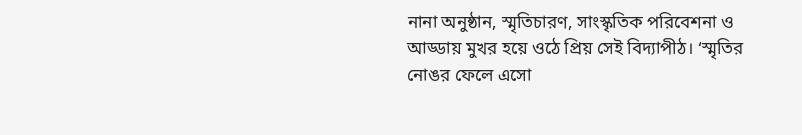নানা অনুষ্ঠান, স্মৃতিচারণ, সাংস্কৃতিক পরিবেশনা ও আড্ডায় মুখর হয়ে ওঠে প্রিয় সেই বিদ্যাপীঠ। ‘স্মৃতির নোঙর ফেলে এসো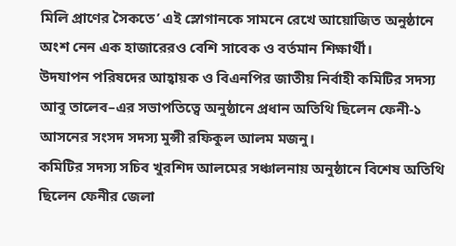মিলি প্রাণের সৈকতে’ এই স্লোগানকে সামনে রেখে আয়োজিত অনুষ্ঠানে অংশ নেন এক হাজারেরও বেশি সাবেক ও বর্তমান শিক্ষার্থী।
উদযাপন পরিষদের আহ্বায়ক ও বিএনপির জাতীয় নির্বাহী কমিটির সদস্য আবু তালেব–এর সভাপতিত্বে অনুষ্ঠানে প্রধান অতিথি ছিলেন ফেনী-১ আসনের সংসদ সদস্য মুন্সী রফিকুল আলম মজনু।
কমিটির সদস্য সচিব খুরশিদ আলমের সঞ্চালনায় অনুষ্ঠানে বিশেষ অতিথি ছিলেন ফেনীর জেলা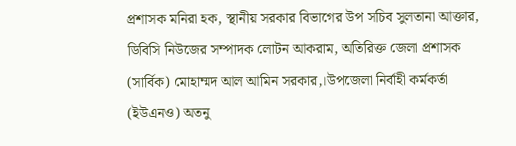প্রশাসক মনিরা হক, স্থানীয় সরকার বিভাগের উপ সচিব সুলতানা আক্তার, ডিবিসি নিউজের সম্পাদক লোটন আকরাম, অতিরিক্ত জেলা প্রশাসক (সার্বিক) মোহাম্মদ আল আমিন সরকার,।উপজেলা নির্বাহী কর্মকর্তা (ইউএনও) অতনু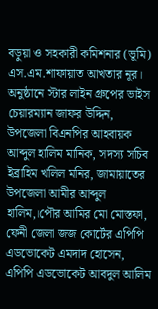বড়ুয়া ও সহকারী কমিশনার (ভূমি) এস.এম.শাফায়াত আখতার নূর।
অনুষ্ঠানে স্টার লাইন গ্রুপের ভাইস চেয়ারম্যান জাফর উদ্দিন, উপজেলা বিএনপির আহবায়ক আব্দুল হালিম মানিক, সদস্য সচিব ইব্রাহিম খলিল মনির, জামায়াতের উপজেলা আমীর আব্দুল হালিম,।পৌর আমির মো মোস্তফা, ফেনী জেলা জজ কোর্টের এপিপি এডভোকেট এমদাদ হোসেন, এপিপি এডভোকেট আবদুল আলিম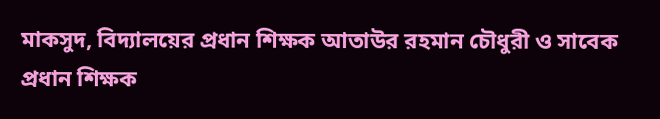মাকসুদ, বিদ্যালয়ের প্রধান শিক্ষক আতাউর রহমান চৌধুরী ও সাবেক প্রধান শিক্ষক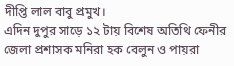দীপ্তি লাল বাবু প্রমুখ।
এদিন দুপুর সাড়ে ১২ টায় বিশেষ অতিথি ফেনীর জেলা প্রশাসক মনিরা হক বেলুন ও পায়রা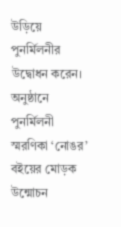উড়িয়ে পুনর্মিলনীর উদ্বোধন করেন। অনুষ্ঠানে পুনর্মিলনী স্মরণিকা ‘নোঙর’ বইয়ের মোড়ক উন্মোচন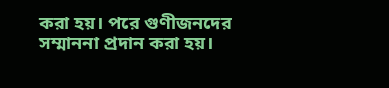করা হয়। পরে গুণীজনদের সম্মাননা প্রদান করা হয়।